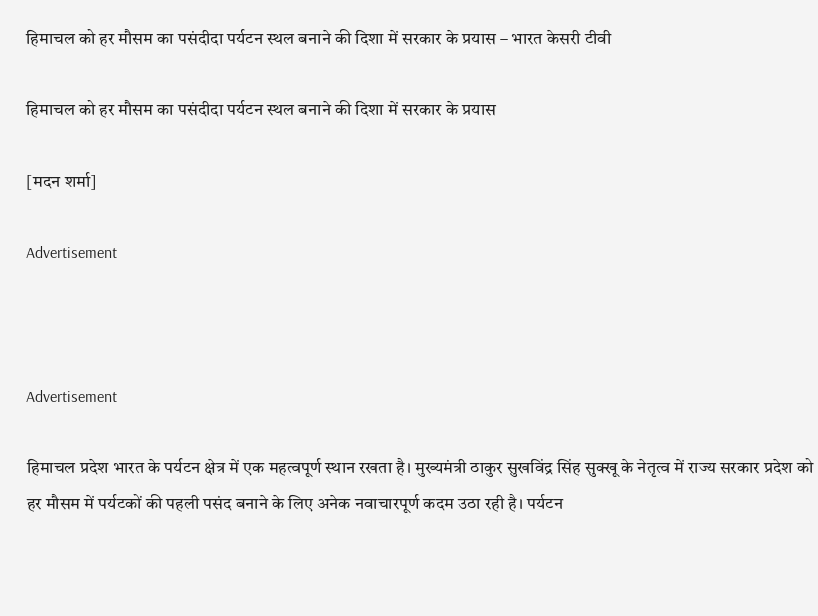हिमाचल को हर मौसम का पसंदीदा पर्यटन स्थल बनाने की दिशा में सरकार के प्रयास – भारत केसरी टीवी

हिमाचल को हर मौसम का पसंदीदा पर्यटन स्थल बनाने की दिशा में सरकार के प्रयास

[मदन शर्मा]

Advertisement



Advertisement

हिमाचल प्रदेश भारत के पर्यटन क्षेत्र में एक महत्वपूर्ण स्थान रखता है। मुख्यमंत्री ठाकुर सुखविंद्र सिंह सुक्खू के नेतृत्व में राज्य सरकार प्रदेश को हर मौसम में पर्यटकों की पहली पसंद बनाने के लिए अनेक नवाचारपूर्ण कदम उठा रही है। पर्यटन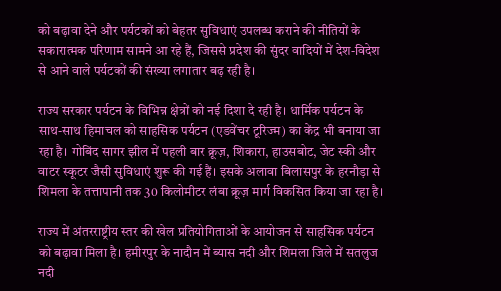को बढ़ावा देने और पर्यटकों को बेहतर सुविधाएं उपलब्ध कराने की नीतियों के सकारात्मक परिणाम सामने आ रहे हैं, जिससे प्रदेश की सुंदर वादियों में देश-विदेश से आने वाले पर्यटकों की संख्या लगातार बढ़ रही है।

राज्य सरकार पर्यटन के विभिन्न क्षेत्रों को नई दिशा दे रही है। धार्मिक पर्यटन के साथ-साथ हिमाचल को साहसिक पर्यटन (एडवेंचर टूरिज्म) का केंद्र भी बनाया जा रहा है। गोबिंद सागर झील में पहली बार क्रूज़, शिकारा, हाउसबोट, जेट स्की और वाटर स्कूटर जैसी सुविधाएं शुरू की गई हैं। इसके अलावा बिलासपुर के हरनौड़ा से शिमला के तत्तापानी तक 30 किलोमीटर लंबा क्रूज़ मार्ग विकसित किया जा रहा है।

राज्य में अंतरराष्ट्रीय स्तर की खेल प्रतियोगिताओं के आयोजन से साहसिक पर्यटन को बढ़ावा मिला है। हमीरपुर के नादौन में ब्यास नदी और शिमला जिले में सतलुज नदी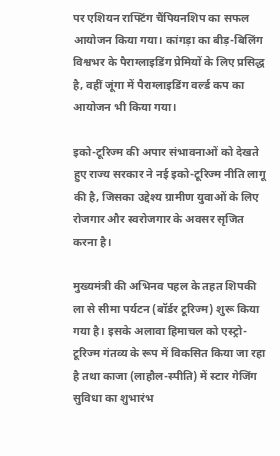पर एशियन राफ्टिंग चैंपियनशिप का सफल आयोजन किया गया। कांगड़ा का बीड़-बिलिंग विश्वभर के पैराग्लाइडिंग प्रेमियों के लिए प्रसिद्ध है, वहीं जूंगा में पैराग्लाइडिंग वर्ल्ड कप का आयोजन भी किया गया।

इको-टूरिज्म की अपार संभावनाओं को देखते हुए राज्य सरकार ने नई इको-टूरिज्म नीति लागू की है, जिसका उद्देश्य ग्रामीण युवाओं के लिए रोजगार और स्वरोजगार के अवसर सृजित करना है।

मुख्यमंत्री की अभिनव पहल के तहत शिपकी ला से सीमा पर्यटन (बॉर्डर टूरिज्म) शुरू किया गया है। इसके अलावा हिमाचल को एस्ट्रो-टूरिज्म गंतव्य के रूप में विकसित किया जा रहा है तथा काजा (लाहौल-स्पीति) में स्टार गेजिंग सुविधा का शुभारंभ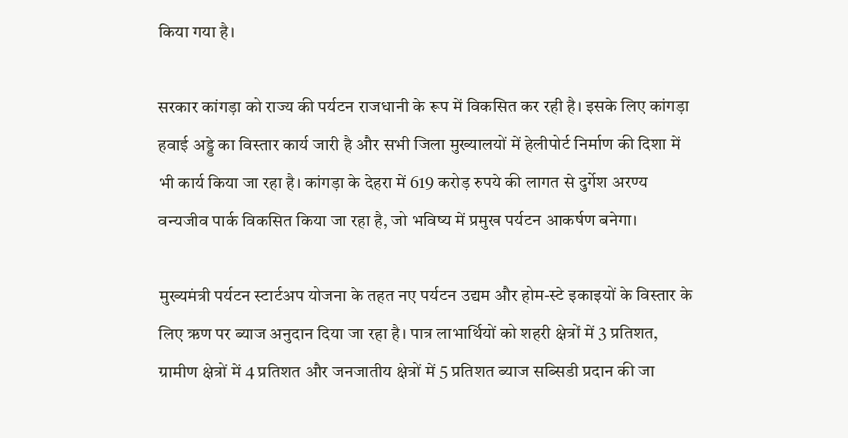किया गया है।

सरकार कांगड़ा को राज्य की पर्यटन राजधानी के रूप में विकसित कर रही है। इसके लिए कांगड़ा हवाई अड्डे का विस्तार कार्य जारी है और सभी जिला मुख्यालयों में हेलीपोर्ट निर्माण की दिशा में भी कार्य किया जा रहा है। कांगड़ा के देहरा में 619 करोड़ रुपये की लागत से दुर्गेश अरण्य वन्यजीव पार्क विकसित किया जा रहा है, जो भविष्य में प्रमुख पर्यटन आकर्षण बनेगा।

मुख्यमंत्री पर्यटन स्टार्टअप योजना के तहत नए पर्यटन उद्यम और होम-स्टे इकाइयों के विस्तार के लिए ऋण पर ब्याज अनुदान दिया जा रहा है। पात्र लाभार्थियों को शहरी क्षेत्रों में 3 प्रतिशत, ग्रामीण क्षेत्रों में 4 प्रतिशत और जनजातीय क्षेत्रों में 5 प्रतिशत ब्याज सब्सिडी प्रदान की जा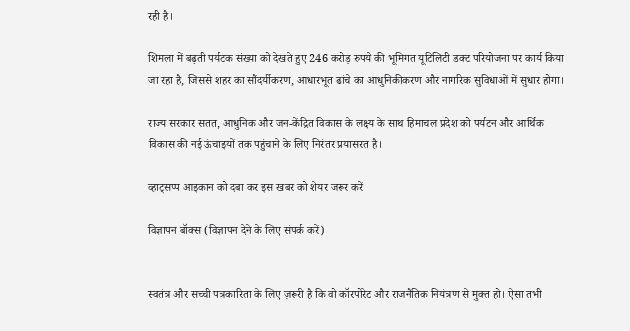रही है।

शिमला में बढ़ती पर्यटक संख्या को देखते हुए 246 करोड़ रुपये की भूमिगत यूटिलिटी डक्ट परियोजना पर कार्य किया जा रहा है, जिससे शहर का सौंदर्यीकरण, आधारभूत ढांचे का आधुनिकीकरण और नागरिक सुविधाओं में सुधार होगा।

राज्य सरकार सतत, आधुनिक और जन-केंद्रित विकास के लक्ष्य के साथ हिमाचल प्रदेश को पर्यटन और आर्थिक विकास की नई ऊंचाइयों तक पहुंचाने के लिए निरंतर प्रयासरत है।

व्हाट्सप्प आइकान को दबा कर इस खबर को शेयर जरूर करें

विज्ञापन बॉक्स (विज्ञापन देने के लिए संपर्क करें)


स्वतंत्र और सच्ची पत्रकारिता के लिए ज़रूरी है कि वो कॉरपोरेट और राजनैतिक नियंत्रण से मुक्त हो। ऐसा तभी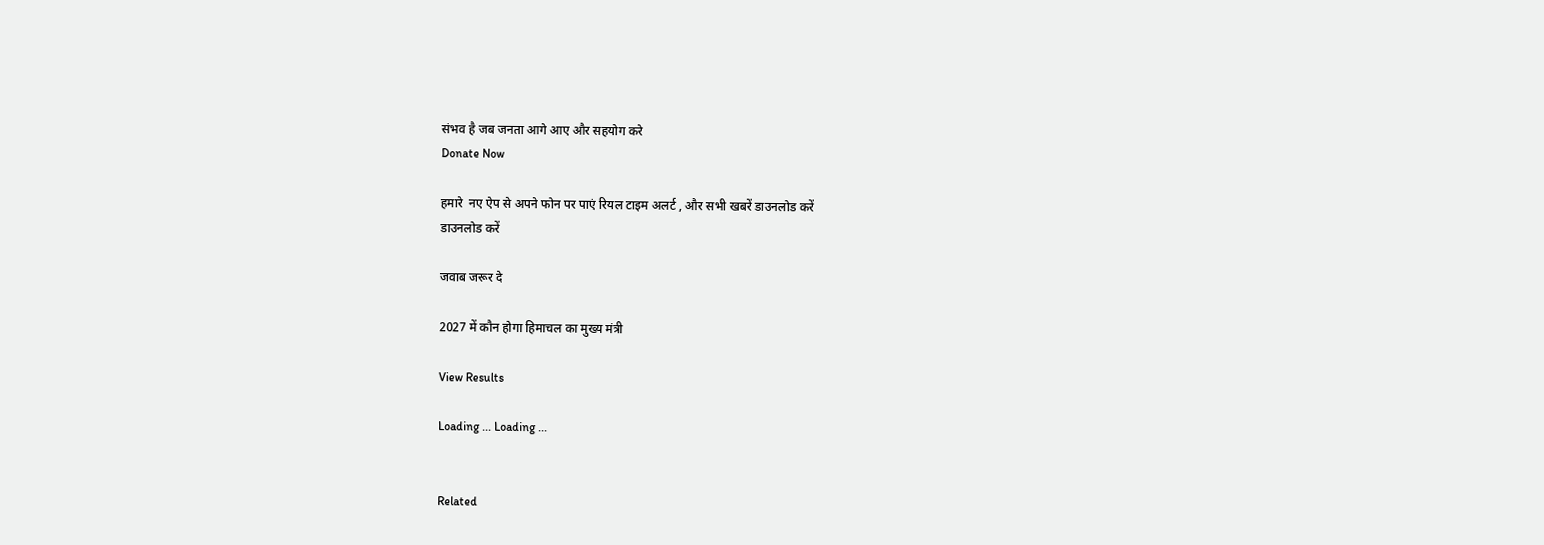संभव है जब जनता आगे आए और सहयोग करे
Donate Now

हमारे  नए ऐप से अपने फोन पर पाएं रियल टाइम अलर्ट , और सभी खबरें डाउनलोड करें
डाउनलोड करें

जवाब जरूर दे

2027 में कौन होगा हिमाचल का मुख्य मंत्री

View Results

Loading ... Loading ...


Related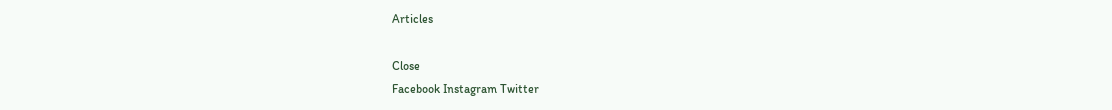Articles

Close
Facebook Instagram Twitter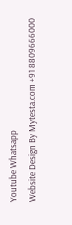Youtube Whatsapp
Website Design By Mytesta.com +91 8809666000